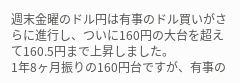週末金曜のドル円は有事のドル買いがさらに進行し、ついに160円の大台を超えて160.5円まで上昇しました。
1年8ヶ月振りの160円台ですが、有事の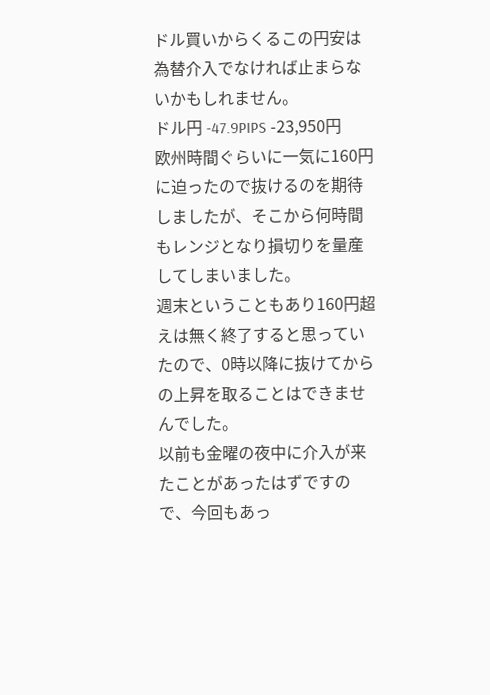ドル買いからくるこの円安は為替介入でなければ止まらないかもしれません。
ドル円 -47.9PIPS -23,950円
欧州時間ぐらいに一気に160円に迫ったので抜けるのを期待しましたが、そこから何時間もレンジとなり損切りを量産してしまいました。
週末ということもあり160円超えは無く終了すると思っていたので、0時以降に抜けてからの上昇を取ることはできませんでした。
以前も金曜の夜中に介入が来たことがあったはずですので、今回もあっ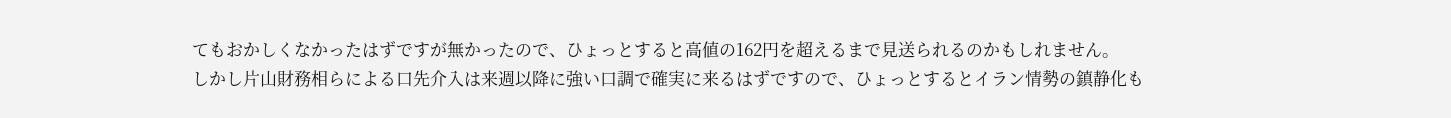てもおかしくなかったはずですが無かったので、ひょっとすると高値の162円を超えるまで見送られるのかもしれません。
しかし片山財務相らによる口先介入は来週以降に強い口調で確実に来るはずですので、ひょっとするとイラン情勢の鎮静化も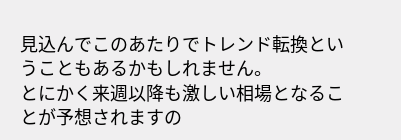見込んでこのあたりでトレンド転換ということもあるかもしれません。
とにかく来週以降も激しい相場となることが予想されますの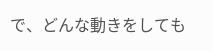で、どんな動きをしても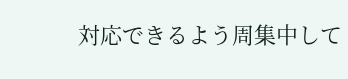対応できるよう周集中して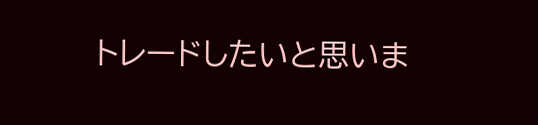トレードしたいと思いま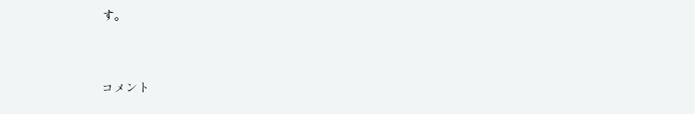す。


コメント